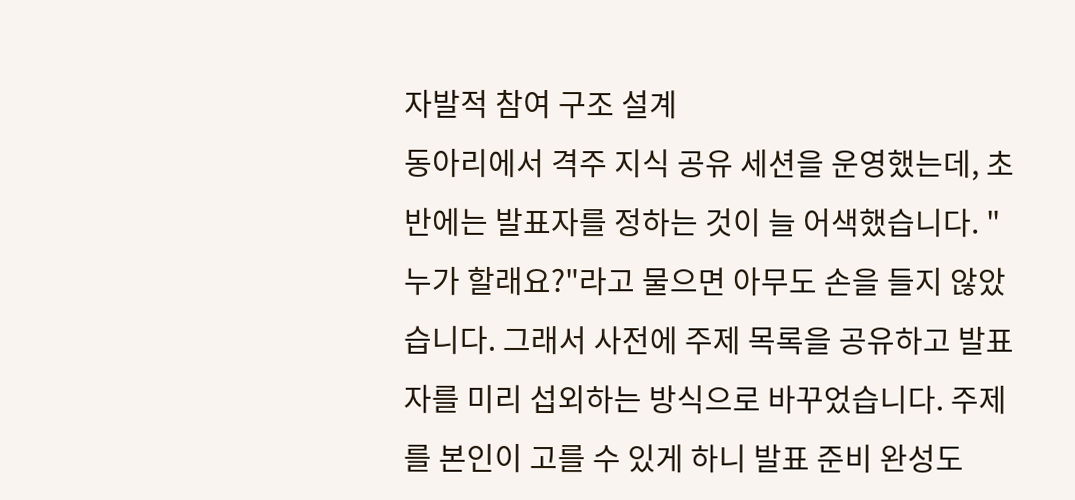자발적 참여 구조 설계
동아리에서 격주 지식 공유 세션을 운영했는데, 초반에는 발표자를 정하는 것이 늘 어색했습니다. "누가 할래요?"라고 물으면 아무도 손을 들지 않았습니다. 그래서 사전에 주제 목록을 공유하고 발표자를 미리 섭외하는 방식으로 바꾸었습니다. 주제를 본인이 고를 수 있게 하니 발표 준비 완성도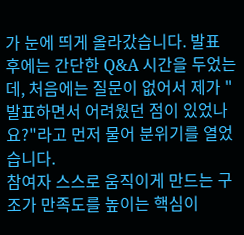가 눈에 띄게 올라갔습니다. 발표 후에는 간단한 Q&A 시간을 두었는데, 처음에는 질문이 없어서 제가 "발표하면서 어려웠던 점이 있었나요?"라고 먼저 물어 분위기를 열었습니다.
참여자 스스로 움직이게 만드는 구조가 만족도를 높이는 핵심이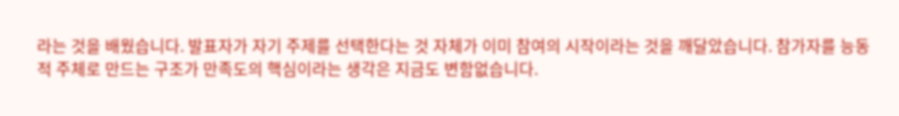라는 것을 배웠습니다. 발표자가 자기 주제를 선택한다는 것 자체가 이미 참여의 시작이라는 것을 깨달았습니다. 참가자를 능동적 주체로 만드는 구조가 만족도의 핵심이라는 생각은 지금도 변함없습니다.